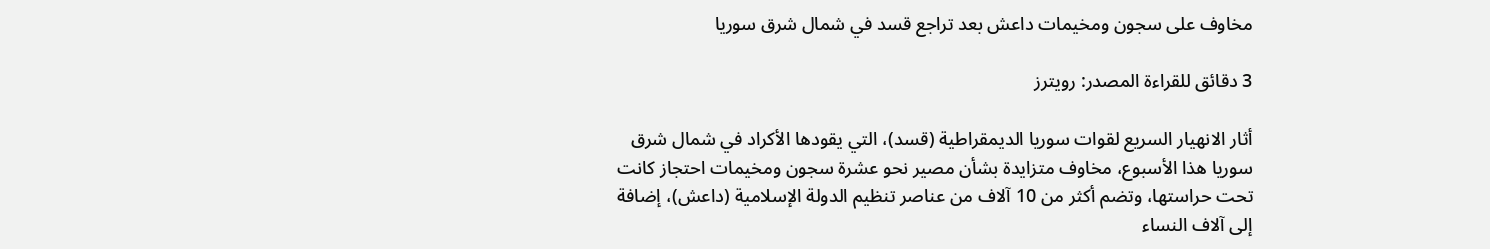مخاوف على سجون ومخيمات داعش بعد تراجع قسد في شمال شرق سوريا

3 دقائق للقراءة المصدر: رويترز

أثار الانهيار السريع لقوات سوريا الديمقراطية (قسد)، التي يقودها الأكراد في شمال شرق سوريا هذا الأسبوع، مخاوف متزايدة بشأن مصير نحو عشرة سجون ومخيمات احتجاز كانت تحت حراستها، وتضم أكثر من 10 آلاف من عناصر تنظيم الدولة الإسلامية (داعش)، إضافة إلى آلاف النساء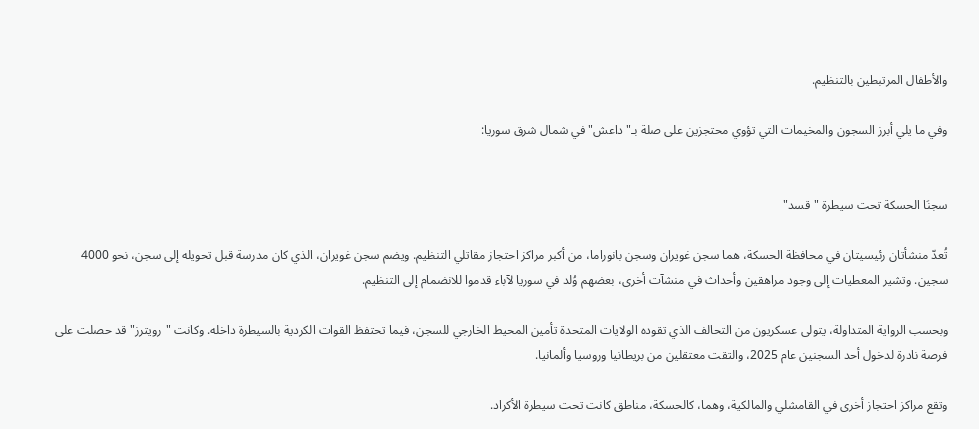والأطفال المرتبطين بالتنظيم.

وفي ما يلي أبرز السجون والمخيمات التي تؤوي محتجزين على صلة بـ"داعش" في شمال شرق سوريا:


سجنَا الحسكة تحت سيطرة "قسد"

تُعدّ منشأتان رئيسيتان في محافظة الحسكة، هما سجن غويران وسجن بانوراما، من أكبر مراكز احتجاز مقاتلي التنظيم. ويضم سجن غويران، الذي كان مدرسة قبل تحويله إلى سجن، نحو 4000 سجين. وتشير المعطيات إلى وجود مراهقين وأحداث في منشآت أخرى، بعضهم وُلد في سوريا لآباء قدموا للانضمام إلى التنظيم.

وبحسب الرواية المتداولة، يتولى عسكريون من التحالف الذي تقوده الولايات المتحدة تأمين المحيط الخارجي للسجن، فيما تحتفظ القوات الكردية بالسيطرة داخله. وكانت "رويترز" قد حصلت على فرصة نادرة لدخول أحد السجنين عام 2025، والتقت معتقلين من بريطانيا وروسيا وألمانيا.

وتقع مراكز احتجاز أخرى في القامشلي والمالكية، وهما، كالحسكة، مناطق كانت تحت سيطرة الأكراد.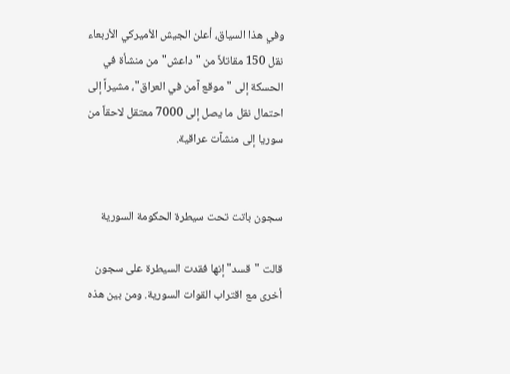وفي هذا السياق، أعلن الجيش الأميركي الأربعاء نقل 150 مقاتلاً من "داعش" من منشأة في الحسكة إلى "موقع آمن في العراق"، مشيراً إلى احتمال نقل ما يصل إلى 7000 معتقل لاحقاً من سوريا إلى منشآت عراقية.


سجون باتت تحت سيطرة الحكومة السورية

قالت "قسد" إنها فقدت السيطرة على سجون أخرى مع اقتراب القوات السورية. ومن بين هذه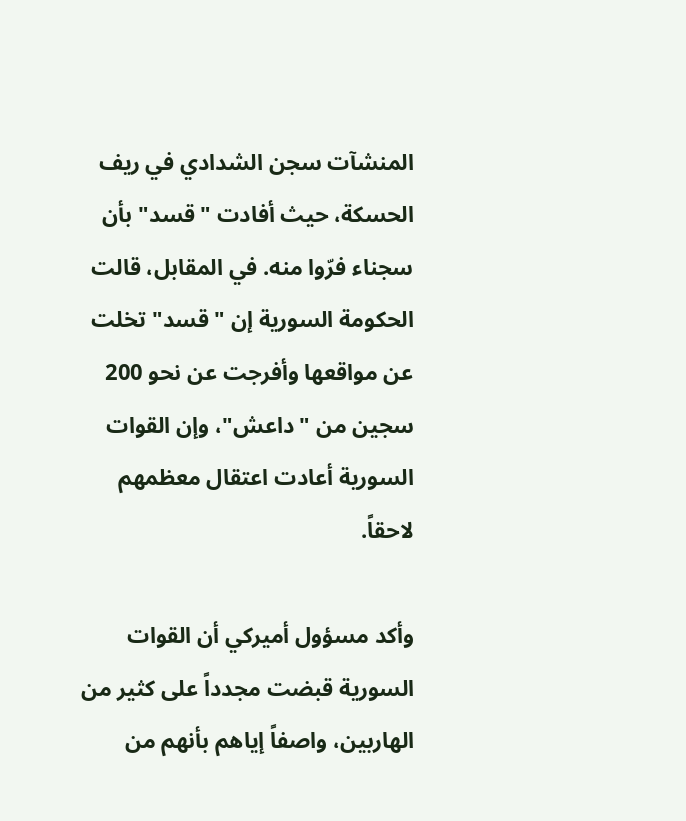المنشآت سجن الشدادي في ريف الحسكة، حيث أفادت "قسد" بأن سجناء فرّوا منه. في المقابل، قالت الحكومة السورية إن "قسد" تخلت عن مواقعها وأفرجت عن نحو 200 سجين من "داعش"، وإن القوات السورية أعادت اعتقال معظمهم لاحقاً.

وأكد مسؤول أميركي أن القوات السورية قبضت مجدداً على كثير من الهاربين، واصفاً إياهم بأنهم من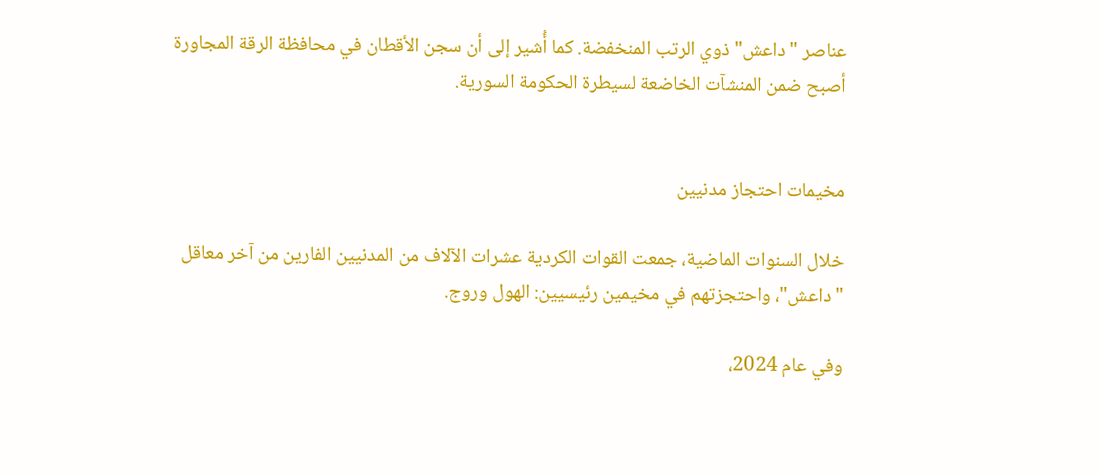عناصر "داعش" ذوي الرتب المنخفضة. كما أُشير إلى أن سجن الأقطان في محافظة الرقة المجاورة أصبح ضمن المنشآت الخاضعة لسيطرة الحكومة السورية.


مخيمات احتجاز مدنيين

خلال السنوات الماضية، جمعت القوات الكردية عشرات الآلاف من المدنيين الفارين من آخر معاقل "داعش"، واحتجزتهم في مخيمين رئيسيين: الهول وروج.

وفي عام 2024،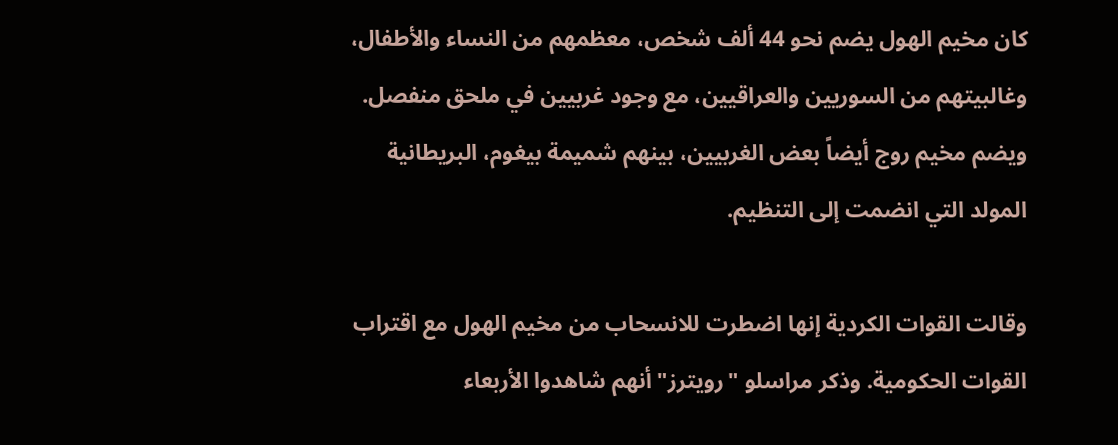كان مخيم الهول يضم نحو 44 ألف شخص، معظمهم من النساء والأطفال، وغالبيتهم من السوريين والعراقيين، مع وجود غربيين في ملحق منفصل. ويضم مخيم روج أيضاً بعض الغربيين، بينهم شميمة بيغوم، البريطانية المولد التي انضمت إلى التنظيم.

وقالت القوات الكردية إنها اضطرت للانسحاب من مخيم الهول مع اقتراب القوات الحكومية. وذكر مراسلو "رويترز" أنهم شاهدوا الأربعاء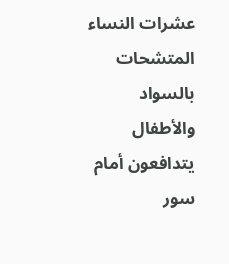عشرات النساء المتشحات بالسواد والأطفال يتدافعون أمام سور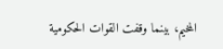المخيم، بينما وقفت القوات الحكومية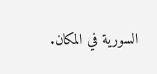السورية في المكان.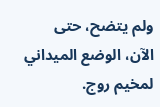ولم يتضح، حتى الآن، الوضع الميداني لمخيم روج.